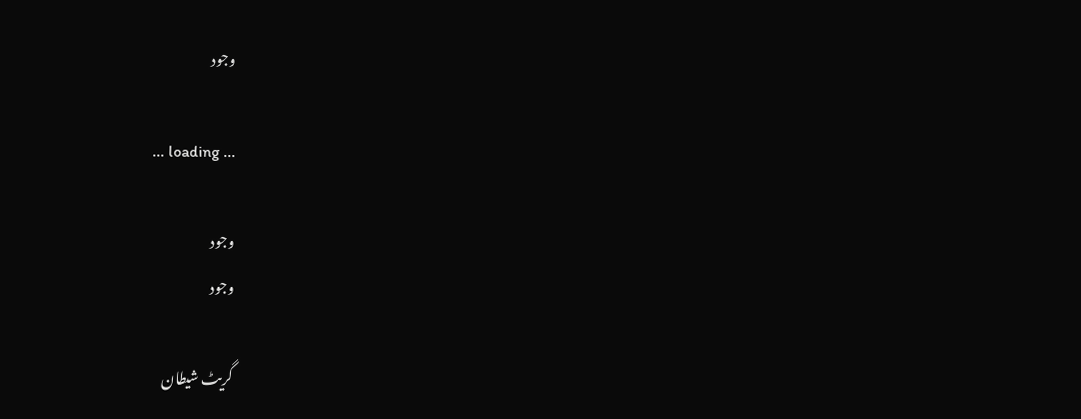وجود

... loading ...

وجود
وجود

گریٹ شیطان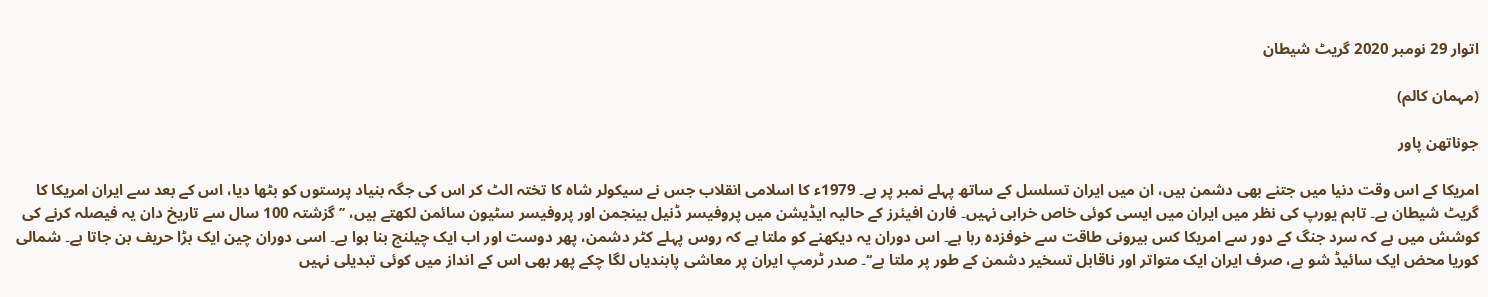اتوار 29 نومبر 2020 گریٹ شیطان

(مہمان کالم)

جوناتھن پاور

امریکا کے اس وقت دنیا میں جتنے بھی دشمن ہیں، ان میں ایران تسلسل کے ساتھ پہلے نمبر پر ہے۔ 1979ء کا اسلامی انقلاب جس نے سیکولر شاہ کا تختہ الٹ کر اس کی جگہ بنیاد پرستوں کو بٹھا دیا، اس کے بعد سے ایران امریکا کا گریٹ شیطان ہے۔ تاہم یورپ کی نظر میں ایران میں ایسی کوئی خاص خرابی نہیں۔ فارن افیئرز کے حالیہ ایڈیشن میں پروفیسر ڈنیل بینجمن اور پروفیسر سٹیون سائمن لکھتے ہیں، ’’گزشتہ 100 سال سے تاریخ دان یہ فیصلہ کرنے کی کوشش میں ہے کہ سرد جنگ کے دور سے امریکا کس بیرونی طاقت سے خوفزدہ رہا ہے۔ اس دوران یہ دیکھنے کو ملتا ہے کہ روس پہلے کٹر دشمن، پھر دوست اور اب ایک چیلنج بنا ہوا ہے۔ اسی دوران چین ایک بڑا حریف بن جاتا ہے۔ شمالی کوریا محض ایک سائیڈ شو ہے، صرف ایران ایک متواتر اور ناقابل تسخیر دشمن کے طور پر ملتا ہے‘‘۔ صدر ٹرمپ ایران پر معاشی پابندیاں لگا چکے پھر بھی اس کے انداز میں کوئی تبدیلی نہیں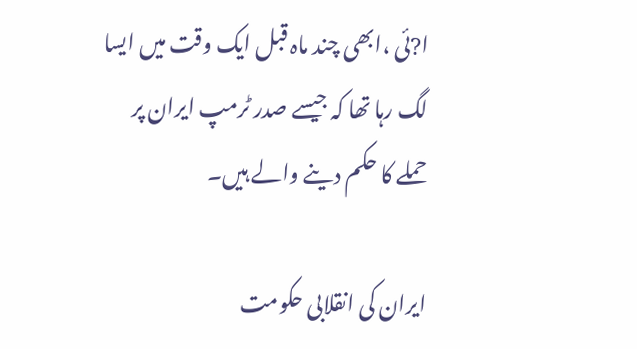ا?ئی ،ابھی چند ماہ قبل ایک وقت میں ایسا لگ رہا تھا کہ جیسے صدر ٹرمپ ایران پر حملے کا حکم دینے والے ہیں۔

ایران کی انقلابی حکومت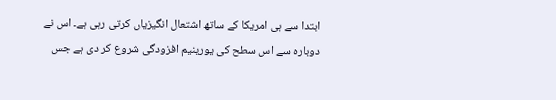ابتدا سے ہی امریکا کے ساتھ اشتعال انگیزیاں کرتی رہی ہے۔ اس نے دوبارہ سے اس سطح کی یورینیم افزودگی شروع کر دی ہے جس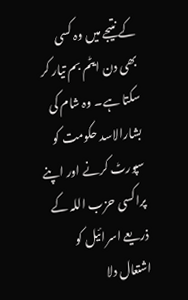کے نتیجے میں وہ کسی بھی دن ایٹم بم تیار کر سکتا ہے۔ وہ شام کی بشارالاسد حکومت کو سپورٹ کرنے اور اپنے پراکسی حزب اللہ کے ذریعے اسرائیل کو اشتعال دلا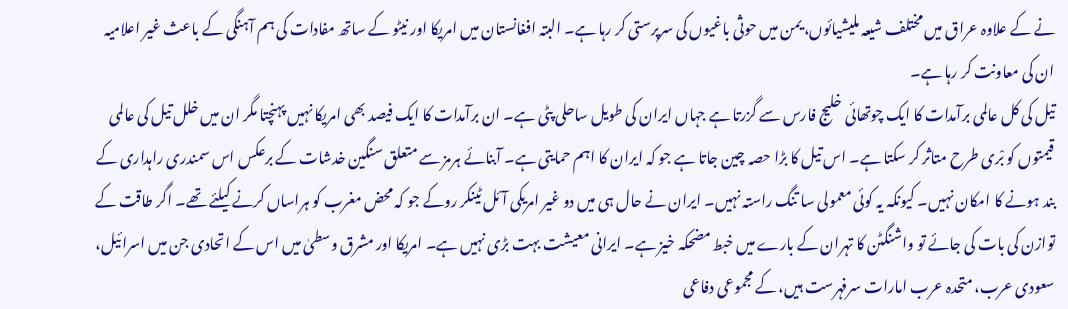نے کے علاوہ عراق میں مختلف شیعہ ملیشیائوں، یمن میں حوثی باغیوں کی سرپرستی کر رہا ہے۔ البتہ افغانستان میں امریکا اور نیٹو کے ساتھ مفادات کی ہم آہنگی کے باعث غیر اعلامیہ ان کی معاونت کر رہا ہے۔
تیل کی کل عالمی برآمدات کا ایک چوتھائی خلیج فارس سے گزرتا ہے جہاں ایران کی طویل ساحلی پٹی ہے۔ ان برآمدات کا ایک فیصد بھی امریکا نہیں پہنچتا مگر ان میں خلل تیل کی عالمی قیمتوں کو بْری طرح متاثر کر سکتا ہے۔ اس تیل کا بڑا حصہ چین جاتا ہے جو کہ ایران کا اہم حمایتی ہے۔ آبنائے ہرمز سے متعلق سنگین خدشات کے برعکس اس سمندری راہداری کے بند ہونے کا امکان نہیں۔ کیونکہ یہ کوئی معمولی سا تنگ راستہ نہیں۔ ایران نے حال ہی میں دو غیر امریکی آئل ٹینکر روکے جو کہ محض مغرب کو ہراساں کرنے کیلئے تھے۔ اگر طاقت کے توازن کی بات کی جائے تو واشنگٹن کا تہران کے بارے میں خبط مضحکہ خیز ہے۔ ایرانی معیشت بہت بڑی نہیں ہے۔ امریکا اور مشرق وسطیٰ میں اس کے اتحادی جن میں اسرائیل، سعودی عرب، متحدہ عرب امارات سرفہرست ہیں، کے مجموعی دفاعی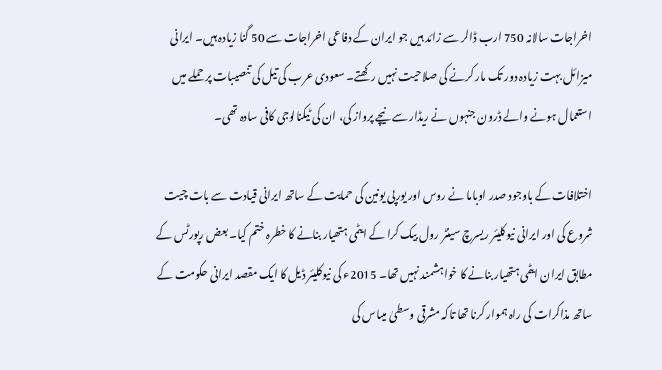اخراجات سالانہ 750 ارب ڈالر سے زائد ہیں جو ایران کے دفاعی اخراجات سے 50 گنا زیادہ ہیں۔ ایرانی میزائل بہت زیادہ دور تک مار کرنے کی صلاحیت نہیں رکھتے۔ سعودی عرب کی تیل کی تنصیبات پر حملے میں استعمال ہونے والے ڈرون جنہوں نے ریڈار سے نیچے پرواز کی، ان کی ٹیکنالوجی کافی سادہ تھی۔

اختلافات کے باوجود صدر اوباما نے روس اور یورپی یونین کی حمایت کے ساتھ ایرانی قیادت سے بات چیت شروع کی اور ایرانی نیوکلیئر ریسرچ سینٹر رول بیک کرا کے ایٹمی ہتھیار بنانے کا خطرہ ختم کیا۔ بعض رپورٹس کے مطابق ایران ایٹمی ہتھیار بنانے کا خواہشمند نہیں تھا۔ 2015ء کی نیوکلیئر ڈیل کا ایک مقصد ایرانی حکومت کے ساتھ مذاکرات کی راہ ہموار کرنا تھا تاکہ مشرقی وسطیٰ میںاس کی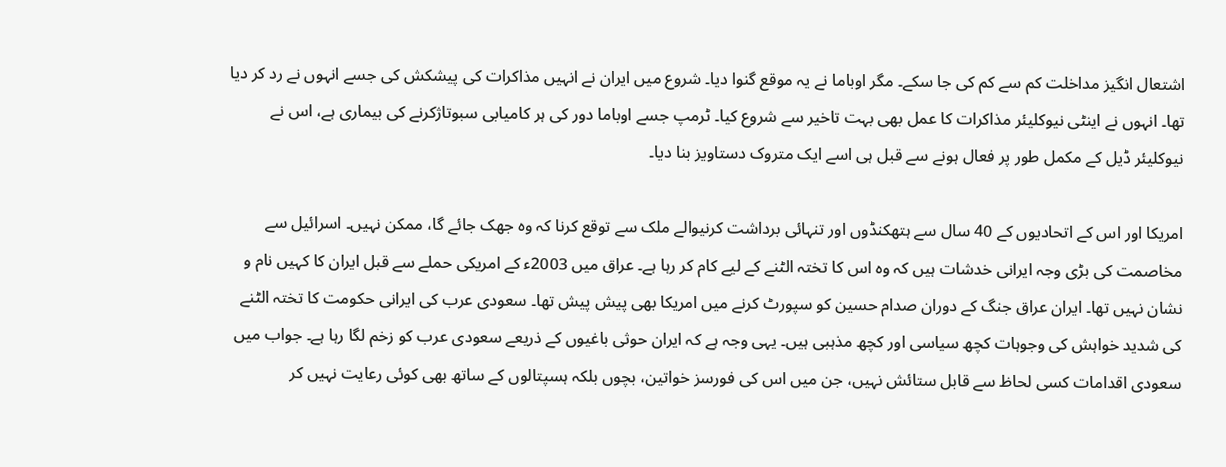اشتعال انگیز مداخلت کم سے کم کی جا سکے۔ مگر اوباما نے یہ موقع گنوا دیا۔ شروع میں ایران نے انہیں مذاکرات کی پیشکش کی جسے انہوں نے رد کر دیا تھا۔ انہوں نے اینٹی نیوکلیئر مذاکرات کا عمل بھی بہت تاخیر سے شروع کیا۔ ٹرمپ جسے اوباما دور کی ہر کامیابی سبوتاژکرنے کی بیماری ہے، اس نے نیوکلیئر ڈیل کے مکمل طور پر فعال ہونے سے قبل ہی اسے ایک متروک دستاویز بنا دیا۔

امریکا اور اس کے اتحادیوں کے 40 سال سے ہتھکنڈوں اور تنہائی برداشت کرنیوالے ملک سے توقع کرنا کہ وہ جھک جائے گا، ممکن نہیں۔ اسرائیل سے مخاصمت کی بڑی وجہ ایرانی خدشات ہیں کہ وہ اس کا تختہ الٹنے کے لیے کام کر رہا ہے۔ عراق میں 2003ء کے امریکی حملے سے قبل ایران کا کہیں نام و نشان نہیں تھا۔ ایران عراق جنگ کے دوران صدام حسین کو سپورٹ کرنے میں امریکا بھی پیش پیش تھا۔ سعودی عرب کی ایرانی حکومت کا تختہ الٹنے کی شدید خواہش کی وجوہات کچھ سیاسی اور کچھ مذہبی ہیں۔ یہی وجہ ہے کہ ایران حوثی باغیوں کے ذریعے سعودی عرب کو زخم لگا رہا ہے۔ جواب میں سعودی اقدامات کسی لحاظ سے قابل ستائش نہیں، جن میں اس کی فورسز خواتین، بچوں بلکہ ہسپتالوں کے ساتھ بھی کوئی رعایت نہیں کر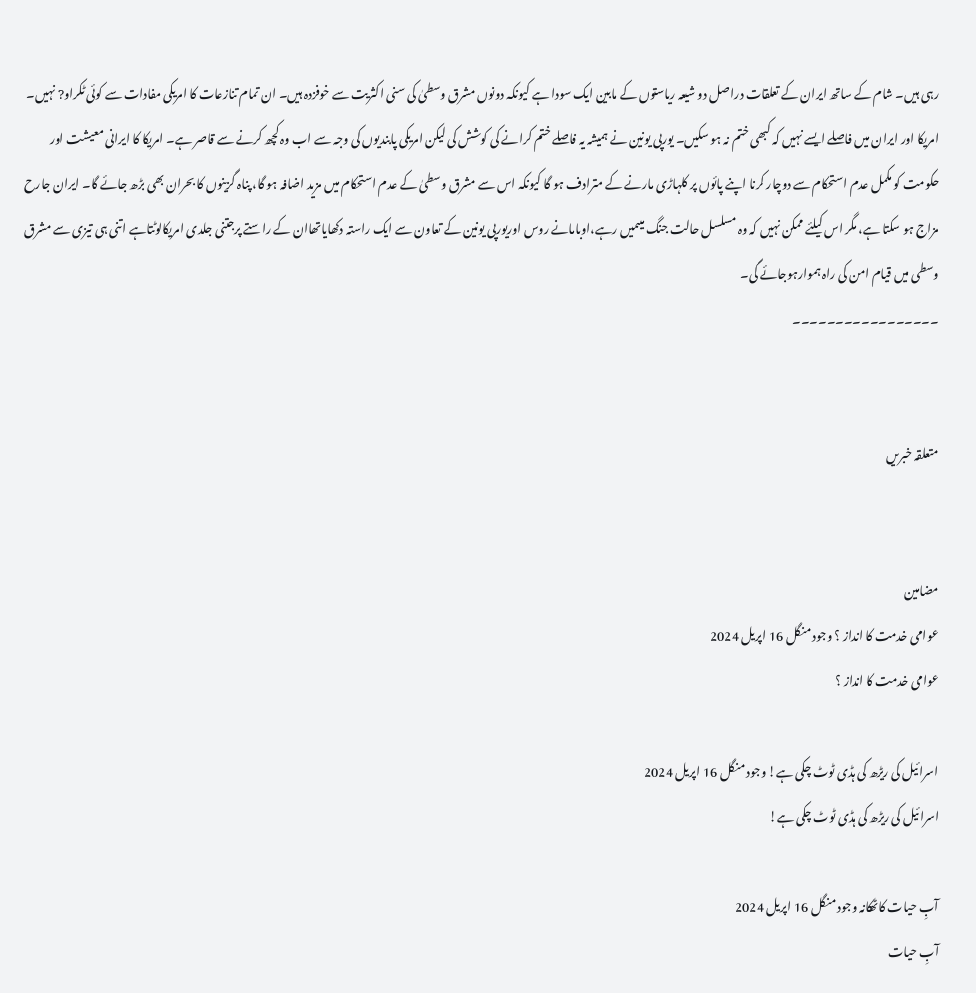رہی ہیں۔ شام کے ساتھ ایران کے تعلقات دراصل دو شیعہ ریاستوں کے مابین ایک سودا ہے کیونکہ دونوں مشرق وسطیٰ کی سنی اکثریت سے خوفزدہ ہیں۔ ان تمام تنازعات کا امریکی مفادات سے کوئی ٹکراو? نہیں۔
امریکا اور ایران میں فاصلے ایسے نہیں کہ کبھی ختم نہ ہو سکیں۔ یورپی یونین نے ہمیشہ یہ فاصلے ختم کرانے کی کوشش کی لیکن امریکی پابندیوں کی وجہ سے اب وہ کچھ کرنے سے قاصر ہے۔ امریکا کا ایرانی معیشت اور حکومت کو مکمل عدم استحکام سے دوچار کرنا اپنے پائوں پر کلہاڑی مارنے کے مترادف ہو گا کیونکہ اس سے مشرق وسطیٰ کے عدم استحکام میں مزید اضافہ ہو گا، پناہ گزینوں کا بحران بھی بڑھ جائے گا۔ ایران جارح مزاج ہو سکتا ہے، مگر اس کیلئے ممکن نہیں کہ وہ مسلسل حالت جنگ میںمیں رہے،اوبامانے روس اوریورپی یونین کے تعاون سے ایک راستہ دکھایاتھاان کے راستے پرجتنی جلدی امریکالوٹتاہے اتنی ہی تیزی سے مشرق وسطی میں قیام امن کی راہ ہموارہوجائے گی۔
۔۔۔۔۔۔۔۔۔۔۔۔۔۔۔۔۔


متعلقہ خبریں


مضامین
عوامی خدمت کا انداز ؟ وجود منگل 16 اپریل 2024
عوامی خدمت کا انداز ؟

اسرائیل کی ریڑھ کی ہڈی ٹوٹ چکی ہے! وجود منگل 16 اپریل 2024
اسرائیل کی ریڑھ کی ہڈی ٹوٹ چکی ہے!

آبِ حیات کاٹھکانہ وجود منگل 16 اپریل 2024
آبِ حیات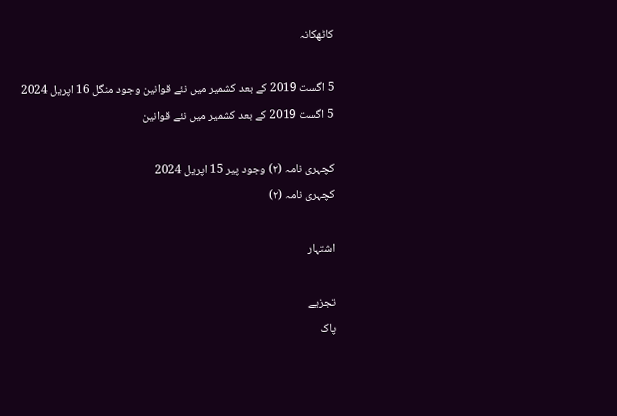کاٹھکانہ

5 اگست 2019 کے بعد کشمیر میں نئے قوانین وجود منگل 16 اپریل 2024
5 اگست 2019 کے بعد کشمیر میں نئے قوانین

کچہری نامہ (٢) وجود پیر 15 اپریل 2024
کچہری نامہ (٢)

اشتہار

تجزیے
پاک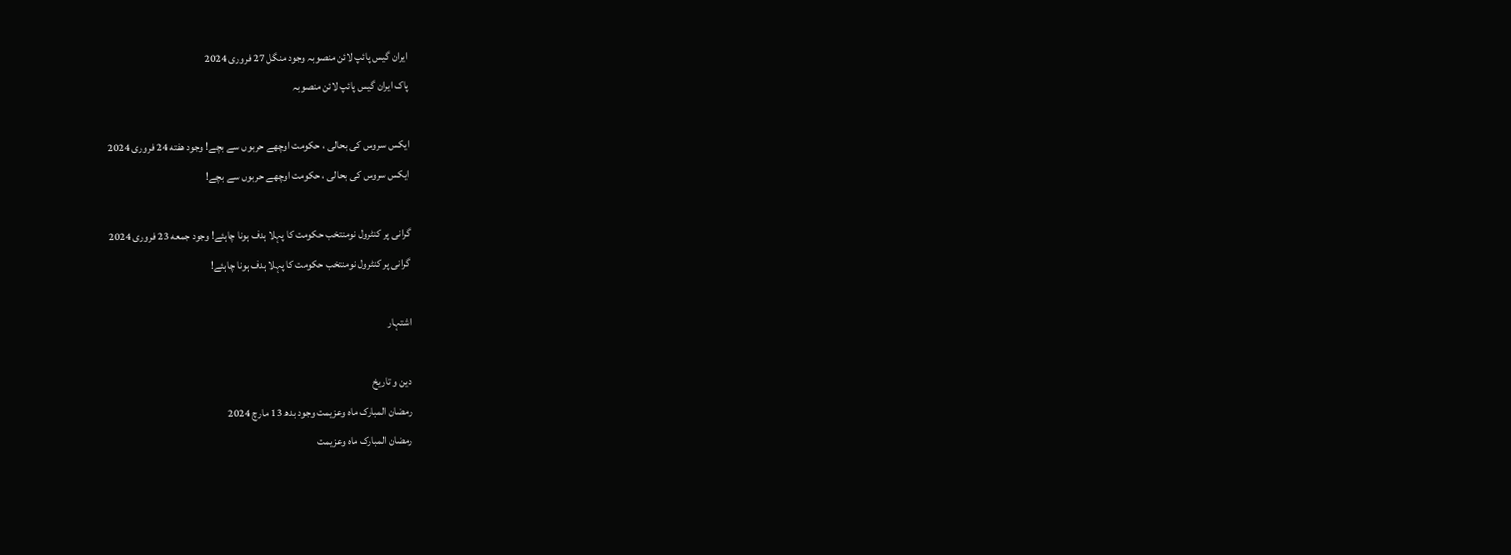ایران گیس پائپ لائن منصوبہ وجود منگل 27 فروری 2024
پاک ایران گیس پائپ لائن منصوبہ

ایکس سروس کی بحالی ، حکومت اوچھے حربوں سے بچے! وجود هفته 24 فروری 2024
ایکس سروس کی بحالی ، حکومت اوچھے حربوں سے بچے!

گرانی پر کنٹرول نومنتخب حکومت کا پہلا ہدف ہونا چاہئے! وجود جمعه 23 فروری 2024
گرانی پر کنٹرول نومنتخب حکومت کا پہلا ہدف ہونا چاہئے!

اشتہار

دین و تاریخ
رمضان المبارک ماہ وعزیمت وجود بدھ 13 مارچ 2024
رمضان المبارک ماہ وعزیمت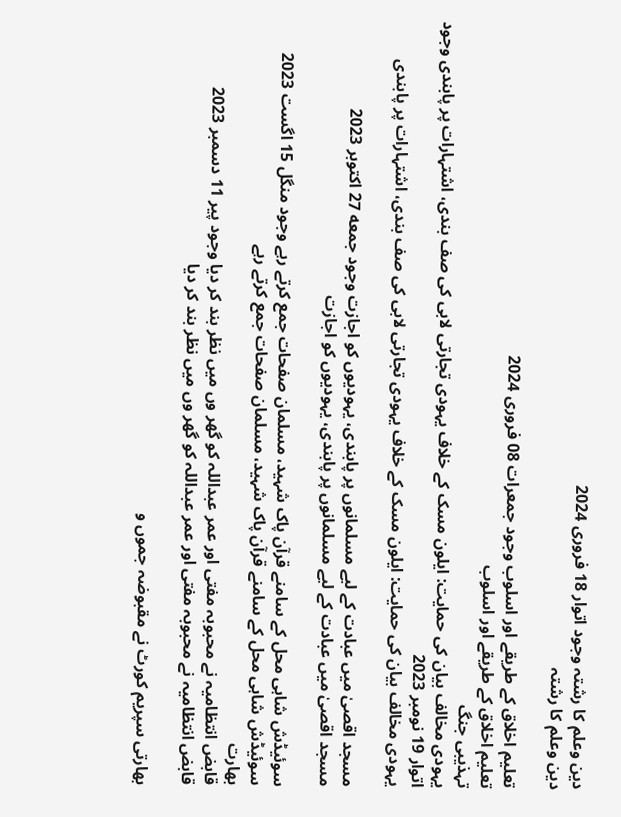دین وعلم کا رشتہ وجود اتوار 18 فروری 2024
دین وعلم کا رشتہ

تعلیم اخلاق کے طریقے اور اسلوب وجود جمعرات 08 فروری 2024
تعلیم اخلاق کے طریقے اور اسلوب
تہذیبی جنگ
یہودی مخالف بیان کی حمایت: ایلون مسک کے خلاف یہودی تجارتی لابی کی صف بندی، اشتہارات پر پابندی وجود اتوار 19 نومبر 2023
یہودی مخالف بیان کی حمایت: ایلون مسک کے خلاف یہودی تجارتی لابی کی صف بندی، اشتہارات پر پابندی

مسجد اقصیٰ میں عبادت کے لیے مسلمانوں پر پابندی، یہودیوں کو اجازت وجود جمعه 27 اکتوبر 2023
مسجد اقصیٰ میں عبادت کے لیے مسلمانوں پر پابندی، یہودیوں کو اجازت

سوئیڈش شاہی محل کے سامنے قرآن پاک شہید، مسلمان صفحات جمع کرتے رہے وجود منگل 15 اگست 2023
سوئیڈش شاہی محل کے سامنے قرآن پاک شہید، مسلمان صفحات جمع کرتے رہے
بھارت
قابض انتظامیہ نے محبوبہ مفتی اور عمر عبداللہ کو گھر وں میں نظر بند کر دیا وجود پیر 11 دسمبر 2023
قابض انتظامیہ نے محبوبہ مفتی اور عمر عبداللہ کو گھر وں میں نظر بند کر دیا

بھارتی سپریم کورٹ نے مقبوضہ جموں و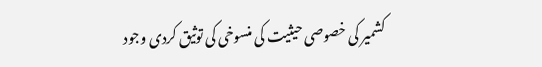کشمیر کی خصوصی حیثیت کی منسوخی کی توثیق کردی وجود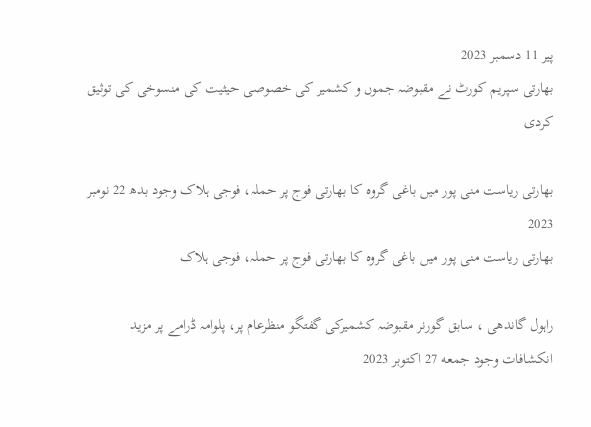پیر 11 دسمبر 2023
بھارتی سپریم کورٹ نے مقبوضہ جموں و کشمیر کی خصوصی حیثیت کی منسوخی کی توثیق کردی

بھارتی ریاست منی پور میں باغی گروہ کا بھارتی فوج پر حملہ، فوجی ہلاک وجود بدھ 22 نومبر 2023
بھارتی ریاست منی پور میں باغی گروہ کا بھارتی فوج پر حملہ، فوجی ہلاک

راہول گاندھی ، سابق گورنر مقبوضہ کشمیرکی گفتگو منظرعام پر، پلوامہ ڈرامے پر مزید انکشافات وجود جمعه 27 اکتوبر 2023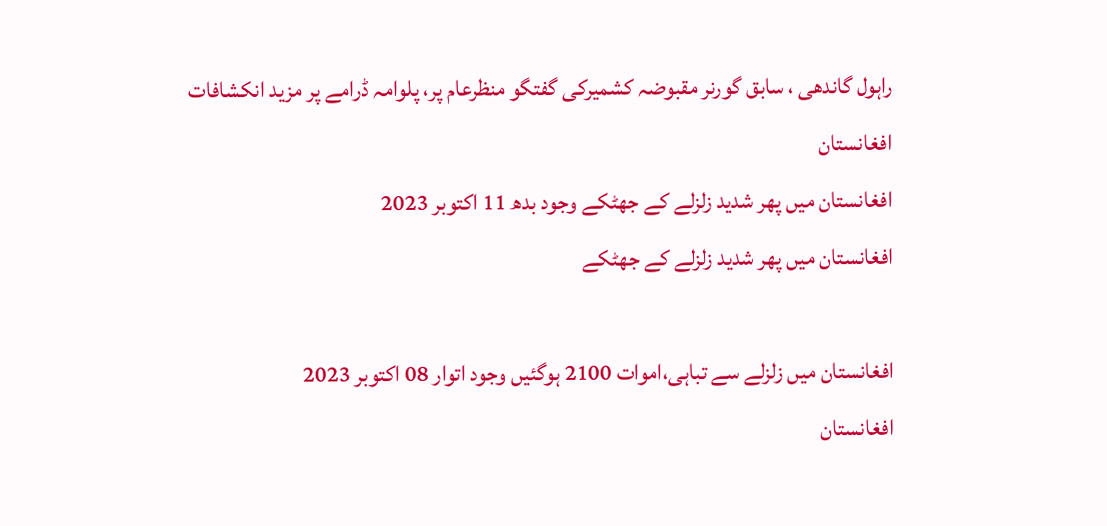راہول گاندھی ، سابق گورنر مقبوضہ کشمیرکی گفتگو منظرعام پر، پلوامہ ڈرامے پر مزید انکشافات
افغانستان
افغانستان میں پھر شدید زلزلے کے جھٹکے وجود بدھ 11 اکتوبر 2023
افغانستان میں پھر شدید زلزلے کے جھٹکے

افغانستان میں زلزلے سے تباہی،اموات 2100 ہوگئیں وجود اتوار 08 اکتوبر 2023
افغانستان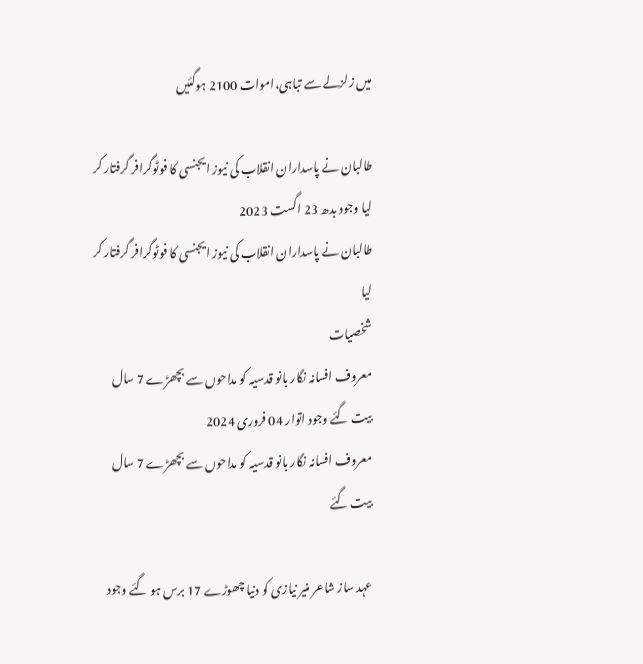میں زلزلے سے تباہی،اموات 2100 ہوگئیں

طالبان نے پاسداران انقلاب کی نیوز ایجنسی کا فوٹوگرافر گرفتار کر لیا وجود بدھ 23 اگست 2023
طالبان نے پاسداران انقلاب کی نیوز ایجنسی کا فوٹوگرافر گرفتار کر لیا
شخصیات
معروف افسانہ نگار بانو قدسیہ کو مداحوں سے بچھڑے 7 سال بیت گئے وجود اتوار 04 فروری 2024
معروف افسانہ نگار بانو قدسیہ کو مداحوں سے بچھڑے 7 سال بیت گئے

عہد ساز شاعر منیر نیازی کو دنیا چھوڑے 17 برس ہو گئے وجود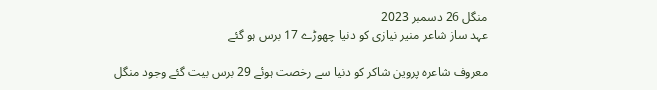منگل 26 دسمبر 2023
عہد ساز شاعر منیر نیازی کو دنیا چھوڑے 17 برس ہو گئے

معروف شاعرہ پروین شاکر کو دنیا سے رخصت ہوئے 29 برس بیت گئے وجود منگل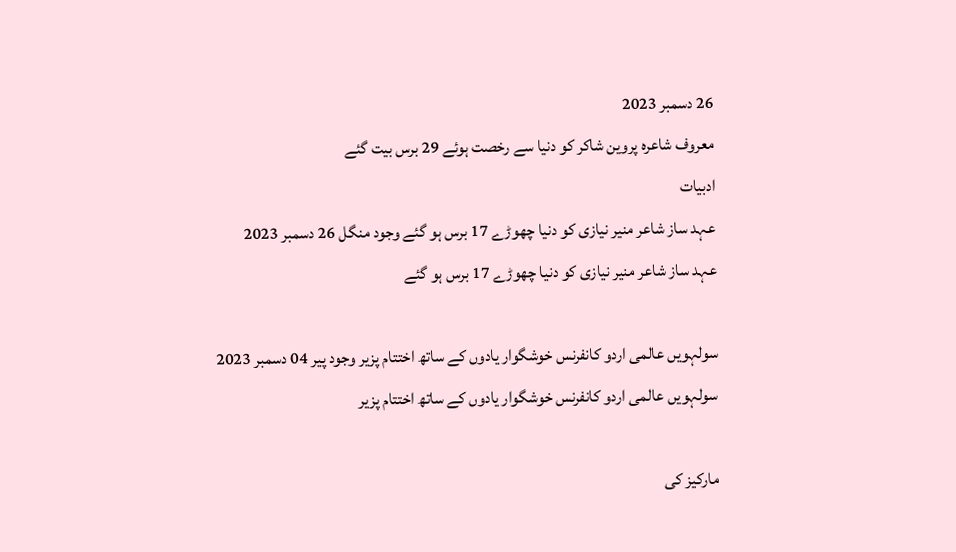26 دسمبر 2023
معروف شاعرہ پروین شاکر کو دنیا سے رخصت ہوئے 29 برس بیت گئے
ادبیات
عہد ساز شاعر منیر نیازی کو دنیا چھوڑے 17 برس ہو گئے وجود منگل 26 دسمبر 2023
عہد ساز شاعر منیر نیازی کو دنیا چھوڑے 17 برس ہو گئے

سولہویں عالمی اردو کانفرنس خوشگوار یادوں کے ساتھ اختتام پزیر وجود پیر 04 دسمبر 2023
سولہویں عالمی اردو کانفرنس خوشگوار یادوں کے ساتھ اختتام پزیر

مارکیز کی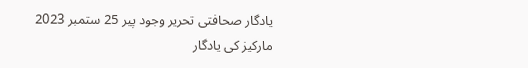یادگار صحافتی تحریر وجود پیر 25 ستمبر 2023
مارکیز کی یادگار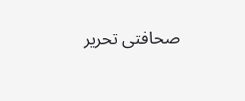صحافتی تحریر